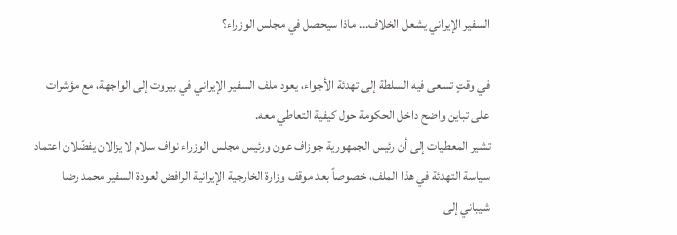السفير الإيراني يشعل الخلاف… ماذا سيحصل في مجلس الوزراء؟

في وقتٍ تسعى فيه السلطة إلى تهدئة الأجواء، يعود ملف السفير الإيراني في بيروت إلى الواجهة، مع مؤشرات على تباين واضح داخل الحكومة حول كيفية التعاطي معه.
تشير المعطيات إلى أن رئيس الجمهورية جوزاف عون ورئيس مجلس الوزراء نواف سلام لا يزالان يفضّلان اعتماد سياسة التهدئة في هذا الملف، خصوصاً بعد موقف وزارة الخارجية الإيرانية الرافض لعودة السفير محمد رضا شيباني إلى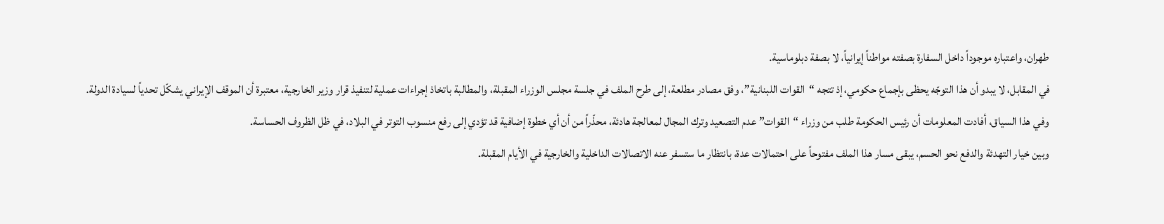طهران، واعتباره موجوداً داخل السفارة بصفته مواطناً إيرانياً، لا بصفة دبلوماسية.
في المقابل، لا يبدو أن هذا التوجّه يحظى بإجماع حكومي، إذ تتجه “القوات اللبنانية”، وفق مصادر مطلعة، إلى طرح الملف في جلسة مجلس الوزراء المقبلة، والمطالبة باتخاذ إجراءات عملية لتنفيذ قرار وزير الخارجية، معتبرة أن الموقف الإيراني يشكّل تحدياً لسيادة الدولة.
وفي هذا السياق، أفادت المعلومات أن رئيس الحكومة طلب من وزراء “القوات” عدم التصعيد وترك المجال لمعالجة هادئة، محذّراً من أن أي خطوة إضافية قد تؤدي إلى رفع منسوب التوتر في البلاد، في ظل الظروف الحساسة.
وبين خيار التهدئة والدفع نحو الحسم، يبقى مسار هذا الملف مفتوحاً على احتمالات عدة، بانتظار ما ستسفر عنه الاتصالات الداخلية والخارجية في الأيام المقبلة.